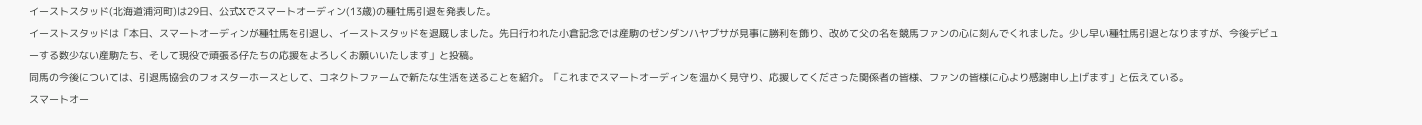イーストスタッド(北海道浦河町)は29日、公式Xでスマートオーディン(13歳)の種牡馬引退を発表した。
イーストスタッドは「本日、スマートオーディンが種牡馬を引退し、イーストスタッドを退厩しました。先日行われた小倉記念では産駒のゼンダンハヤブサが見事に勝利を飾り、改めて父の名を競馬ファンの心に刻んでくれました。少し早い種牡馬引退となりますが、今後デビューする数少ない産駒たち、そして現役で頑張る仔たちの応援をよろしくお願いいたします」と投稿。
同馬の今後については、引退馬協会のフォスターホースとして、コネクトファームで新たな生活を送ることを紹介。「これまでスマートオーディンを温かく見守り、応援してくださった関係者の皆様、ファンの皆様に心より感謝申し上げます」と伝えている。
スマートオー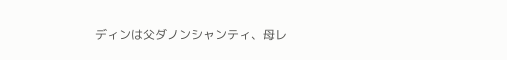ディンは父ダノンシャンティ、母レ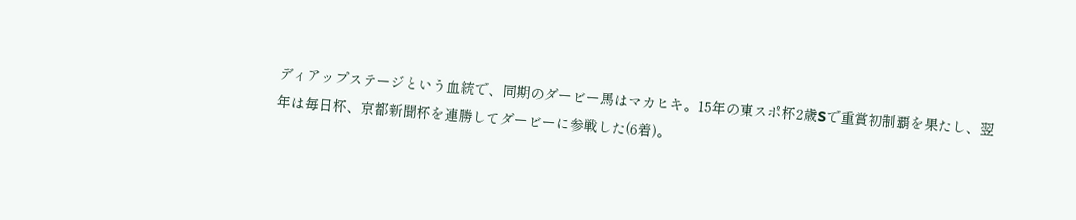ディアップステージという血統で、同期のダービー馬はマカヒキ。15年の東スポ杯2歳Sで重賞初制覇を果たし、翌年は毎日杯、京都新聞杯を連勝してダービーに参戦した(6着)。